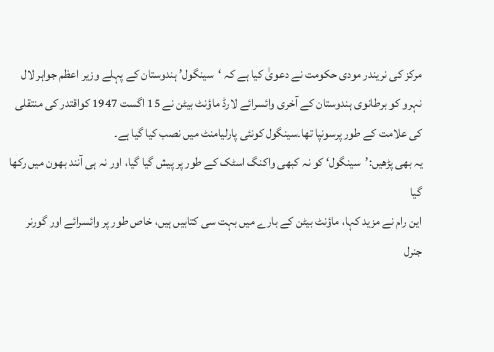مرکز کی نریندر مودی حکومت نے دعویٰ کیا ہے کہ ‘سینگول’ ہندوستان کے پہلے وزیر اعظم جواہر لال نہرو کو برطانوی ہندوستان کے آخری وائسرائے لارڈ ماؤنٹ بیٹن نے 15 اگست 1947 کواقتدر کی منتقلی کی علامت کے طور پرسونپا تھا۔سینگول کونئی پارلیامنٹ میں نصب کیا گیا ہے۔
یہ بھی پڑھیں:’سینگول‘ کو نہ کبھی واکنگ اسٹک کے طور پر پیش گیا گیا، اور نہ ہی آنند بھون میں رکھا گیا
این رام نے مزید کہا، ماؤنٹ بیٹن کے بارے میں بہت سی کتابیں ہیں، خاص طور پر وائسرائے اور گورنر جنرل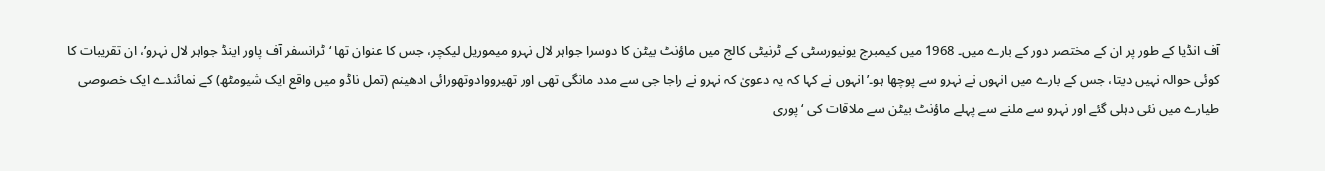آف انڈیا کے طور پر ان کے مختصر دور کے بارے میں۔ 1968 میں کیمبرج یونیورسٹی کے ٹرنیٹی کالج میں ماؤنٹ بیٹن کا دوسرا جواہر لال نہرو میموریل لیکچر، جس کا عنوان تھا ‘ٹرانسفر آف پاور اینڈ جواہر لال نہرو’، ان تقریبات کا کوئی حوالہ نہیں دیتا، جس کے بارے میں انہوں نے نہرو سے پوچھا ہو۔’ انہوں نے کہا کہ یہ دعویٰ کہ نہرو نے راجا جی سے مدد مانگی تھی اور تھیرووادوتھورائی ادھینم (تمل ناڈو میں واقع ایک شیومٹھ) کے نمائندے ایک خصوصی طیارے میں نئی دہلی گئے اور نہرو سے ملنے سے پہلے ماؤنٹ بیٹن سے ملاقات کی ‘پوری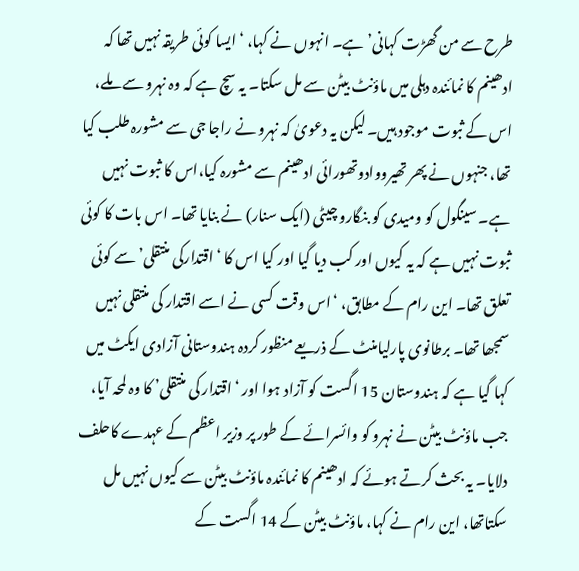طرح سے من گھڑت کہانی’ ہے۔ انہوں نے کہا، ‘ایسا کوئی طریقہ نہیں تھا کہ ادھینم کا نمائندہ دہلی میں ماؤنٹ بیٹن سے مل سکتا۔ یہ سچ ہے کہ وہ نہرو سے ملے، اس کے ثبوت موجود ہیں۔ لیکن یہ دعویٰ کہ نہرو نے راجا جی سے مشورہ طلب کیا تھا، جنہوں نے پھر تھیرووادوتھورائی ادھینم سے مشورہ کیا،اس کا ثبوت نہیں ہے۔ سینگول کو ومیدی کو بنگارو چیٹی (ایک سنار) نے بنایا تھا۔ اس بات کا کوئی ثبوت نہیں ہے کہ یہ کیوں اور کب دیا گیا اور کیا اس کا ‘اقتدارکی منتقلی’ سے کوئی تعلق تھا۔ این رام کے مطابق، ‘اس وقت کسی نے اسے اقتدار کی منتقلی نہیں سمجھا تھا۔ برطانوی پارلیامنٹ کے ذریعے منظور کردہ ہندوستانی آزادی ایکٹ میں کہا گیا ہے کہ ہندوستان 15 اگست کو آزاد ہوا اور ‘اقتدار کی منتقلی’ کا وہ لمحہ آیا، جب ماؤنٹ بیٹن نے نہرو کو وائسرائے کے طور پر وزیر اعظم کے عہدے کاحلف دلایا۔ یہ بحث کرتے ہوئے کہ ادھینم کا نمائندہ ماؤنٹ بیٹن سے کیوں نہیں مل سکتاتھا، این رام نے کہا، ماؤنٹ بیٹن کے 14 اگست کے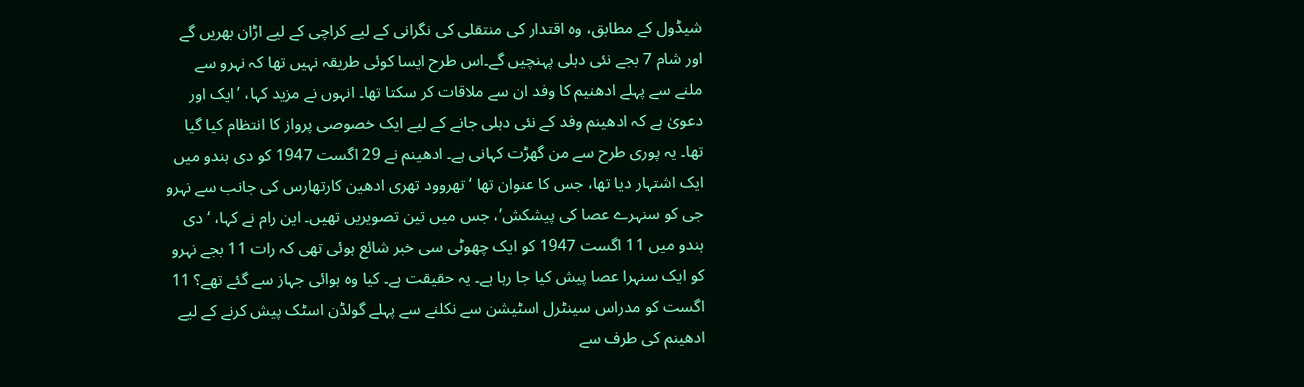شیڈول کے مطابق، وہ اقتدار کی منتقلی کی نگرانی کے لیے کراچی کے لیے اڑان بھریں گے اور شام 7 بجے نئی دہلی پہنچیں گے۔اس طرح ایسا کوئی طریقہ نہیں تھا کہ نہرو سے ملنے سے پہلے ادھنیم کا وفد ان سے ملاقات کر سکتا تھا۔ انہوں نے مزید کہا، ’ایک اور دعویٰ ہے کہ ادھینم وفد کے نئی دہلی جانے کے لیے ایک خصوصی پرواز کا انتظام کیا گیا تھا۔ یہ پوری طرح سے من گھڑت کہانی ہے۔ ادھینم نے 29 اگست 1947 کو دی ہندو میں ایک اشتہار دیا تھا، جس کا عنوان تھا ‘ تھروود تھری ادھین کارتھارس کی جانب سے نہرو جی کو سنہرے عصا کی پیشکش’، جس میں تین تصویریں تھیں۔ این رام نے کہا، ‘دی ہندو میں 11 اگست 1947 کو ایک چھوٹی سی خبر شائع ہوئی تھی کہ رات 11 بجے نہرو کو ایک سنہرا عصا پیش کیا جا رہا ہے۔ یہ حقیقت ہے۔ کیا وہ ہوائی جہاز سے گئے تھے؟ 11 اگست کو مدراس سینٹرل اسٹیشن سے نکلنے سے پہلے گولڈن اسٹک پیش کرنے کے لیے ادھینم کی طرف سے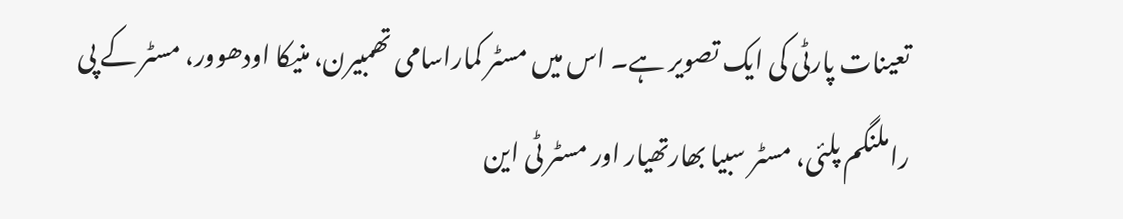تعینات پارٹی کی ایک تصویر ہے۔ اس میں مسٹر کماراسامی تھمبیرن، منیکا اودھوور، مسٹر کے پی راملنگم پلئی، مسٹر سبیا بھارتھیار اور مسٹر ٹی این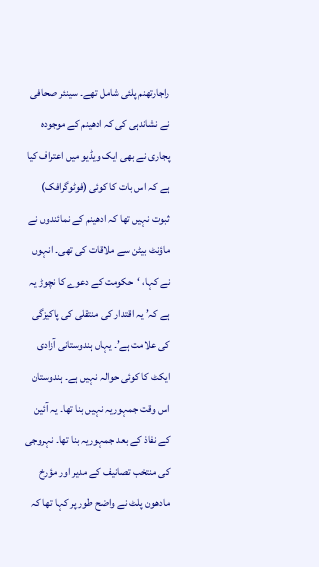راجارتھنم پلئی شامل تھے۔ سینئر صحافی نے نشاندہی کی کہ ادھینم کے موجودہ پجاری نے بھی ایک ویڈیو میں اعتراف کیا ہے کہ اس بات کا کوئی (فوٹوگرافک) ثبوت نہیں تھا کہ ادھینم کے نمائندوں نے ماؤنٹ بیٹن سے ملاقات کی تھی۔ انہوں نے کہا، ‘حکومت کے دعوے کا نچوڑ یہ ہے کہ’ یہ اقتدار کی منتقلی کی پاکیزگی کی علامت ہے’۔ یہاں ہندوستانی آزادی ایکٹ کا کوئی حوالہ نہیں ہے۔ ہندوستان اس وقت جمہوریہ نہیں بنا تھا۔ یہ آئین کے نفاذ کے بعد جمہوریہ بنا تھا۔ نہروجی کی منتخب تصانیف کے مدیر اور مؤرخ مادھون پلٹ نے واضح طور پر کہا تھا کہ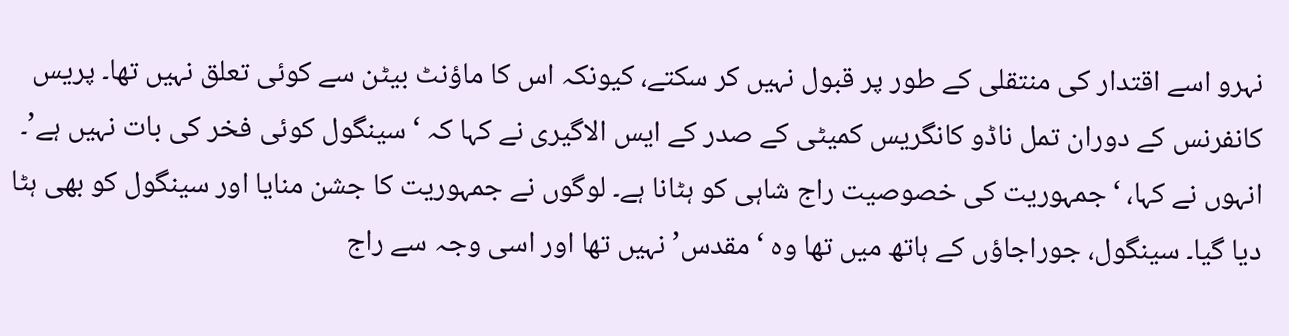نہرو اسے اقتدار کی منتقلی کے طور پر قبول نہیں کر سکتے، کیونکہ اس کا ماؤنٹ بیٹن سے کوئی تعلق نہیں تھا۔ پریس کانفرنس کے دوران تمل ناڈو کانگریس کمیٹی کے صدر کے ایس الاگیری نے کہا کہ ‘سینگول کوئی فخر کی بات نہیں ہے’۔ انہوں نے کہا، ‘جمہوریت کی خصوصیت راج شاہی کو ہٹانا ہے۔ لوگوں نے جمہوریت کا جشن منایا اور سینگول کو بھی ہٹا دیا گیا۔ سینگول، جوراجاؤں کے ہاتھ میں تھا وہ ‘مقدس’ نہیں تھا اور اسی وجہ سے راج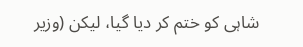شاہی کو ختم کر دیا گیا، لیکن (وزیر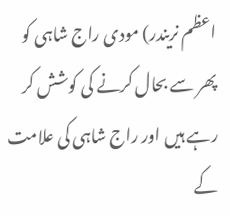اعظم نریندر) مودی راج شاہی کو پھر سے بحال کرنے کی کوشش کر رہے ہیں اور راج شاہی کی علامت کے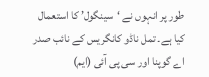طور پر انہوں نے ‘سینگول’ کا استعمال کیا ہے۔ تمل ناڈو کانگریس کے نائب صدر اے گوپنا اور سی پی آئی (ایم)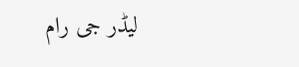لیڈر جی رام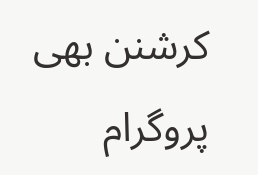کرشنن بھی پروگرام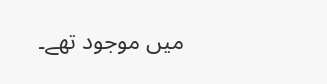میں موجود تھے۔